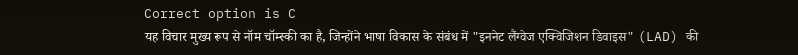Correct option is C
यह विचार मुख्य रूप से नॉम चॉम्स्की का है, जिन्होंने भाषा विकास के संबंध में "इननेट लैंग्वेज एक्विजिशन डिवाइस" (LAD) की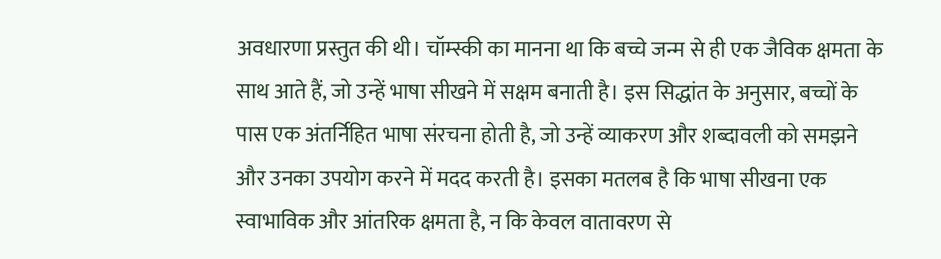अवधारणा प्रस्तुत की थी। चॉम्स्की का मानना था कि बच्चे जन्म से ही एक जैविक क्षमता के साथ आते हैं, जो उन्हें भाषा सीखने में सक्षम बनाती है। इस सिद्धांत के अनुसार, बच्चों के पास एक अंतर्निहित भाषा संरचना होती है, जो उन्हें व्याकरण और शब्दावली को समझने और उनका उपयोग करने में मदद करती है। इसका मतलब है कि भाषा सीखना एक स्वाभाविक और आंतरिक क्षमता है, न कि केवल वातावरण से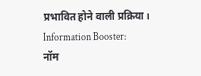प्रभावित होने वाली प्रक्रिया।
Information Booster:
नॉम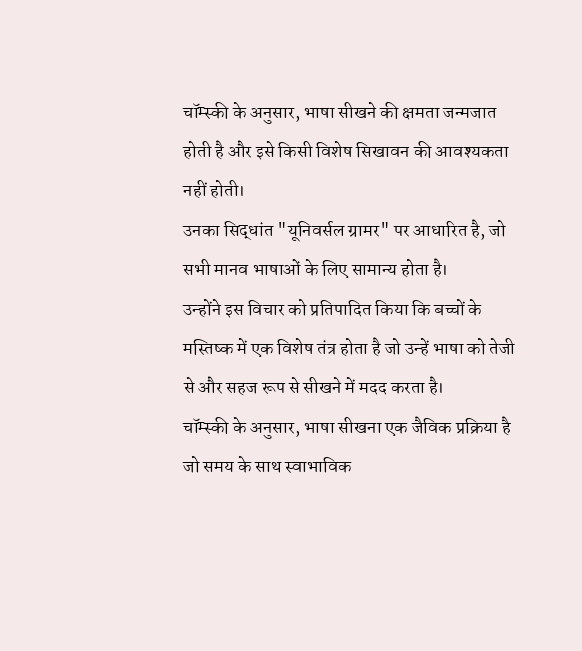चॉम्स्की के अनुसार, भाषा सीखने की क्षमता जन्मजात होती है और इसे किसी विशेष सिखावन की आवश्यकता नहीं होती।
उनका सिद्धांत "यूनिवर्सल ग्रामर" पर आधारित है, जो सभी मानव भाषाओं के लिए सामान्य होता है।
उन्होंने इस विचार को प्रतिपादित किया कि बच्चों के मस्तिष्क में एक विशेष तंत्र होता है जो उन्हें भाषा को तेजी से और सहज रूप से सीखने में मदद करता है।
चॉम्स्की के अनुसार, भाषा सीखना एक जैविक प्रक्रिया है जो समय के साथ स्वाभाविक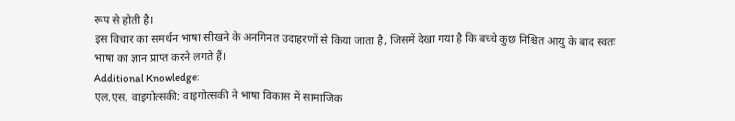रूप से होती है।
इस विचार का समर्थन भाषा सीखने के अनगिनत उदाहरणों से किया जाता है, जिसमें देखा गया है कि बच्चे कुछ निश्चित आयु के बाद स्वतः भाषा का ज्ञान प्राप्त करने लगते हैं।
Additional Knowledge:
एल.एस. वाइगोत्सकी: वाइगोत्सकी ने भाषा विकास में सामाजिक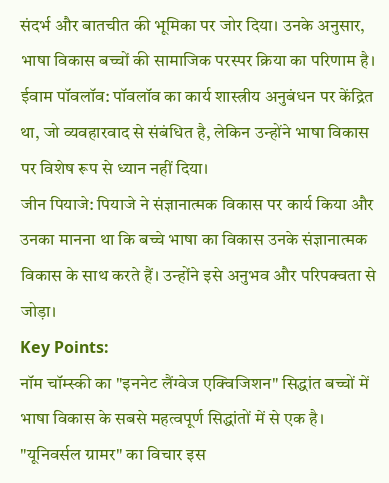संदर्भ और बातचीत की भूमिका पर जोर दिया। उनके अनुसार, भाषा विकास बच्चों की सामाजिक परस्पर क्रिया का परिणाम है।
ईवाम पॉवलॉव: पॉवलॉव का कार्य शास्त्रीय अनुबंधन पर केंद्रित था, जो व्यवहारवाद से संबंधित है, लेकिन उन्होंने भाषा विकास पर विशेष रूप से ध्यान नहीं दिया।
जीन पियाजे: पियाजे ने संज्ञानात्मक विकास पर कार्य किया और उनका मानना था कि बच्चे भाषा का विकास उनके संज्ञानात्मक विकास के साथ करते हैं। उन्होंने इसे अनुभव और परिपक्वता से जोड़ा।
Key Points:
नॉम चॉम्स्की का "इननेट लैंग्वेज एक्विजिशन" सिद्धांत बच्चों में भाषा विकास के सबसे महत्वपूर्ण सिद्धांतों में से एक है।
"यूनिवर्सल ग्रामर" का विचार इस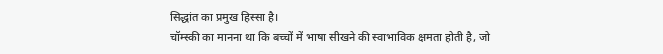सिद्धांत का प्रमुख हिस्सा है।
चॉम्स्की का मानना था कि बच्चों में भाषा सीखने की स्वाभाविक क्षमता होती है, जो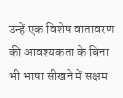उन्हें एक विशेष वातावरण की आवश्यकता के बिना भी भाषा सीखने में सक्षम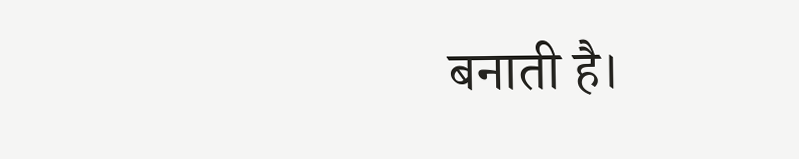बनाती है।